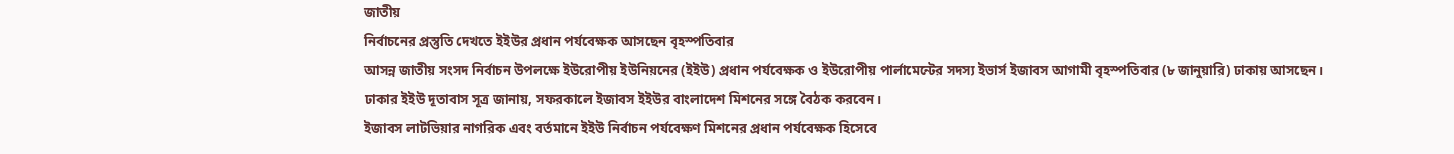জাতীয়
নির্বাচনের প্রস্তুতি দেখতে ইইউর প্রধান পর্যবেক্ষক আসছেন বৃহস্পতিবার
আসন্ন জাতীয় সংসদ নির্বাচন উপলক্ষে ইউরোপীয় ইউনিয়নের (ইইউ) প্রধান পর্যবেক্ষক ও ইউরোপীয় পার্লামেন্টের সদস্য ইভার্স ইজাবস আগামী বৃহস্পতিবার (৮ জানুয়ারি) ঢাকায় আসছেন।
ঢাকার ইইউ দূতাবাস সূত্র জানায়, সফরকালে ইজাবস ইইউর বাংলাদেশ মিশনের সঙ্গে বৈঠক করবেন।
ইজাবস লাটভিয়ার নাগরিক এবং বর্তমানে ইইউ নির্বাচন পর্যবেক্ষণ মিশনের প্রধান পর্যবেক্ষক হিসেবে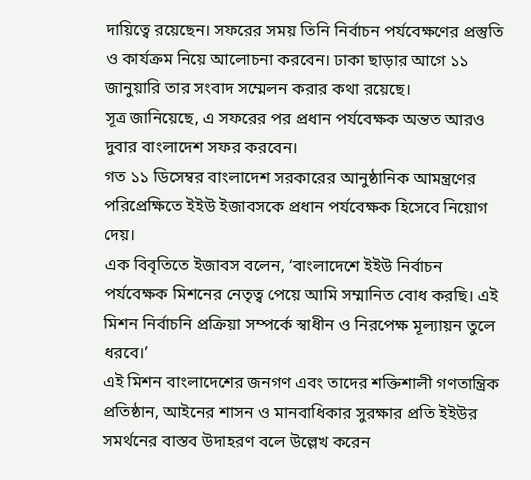দায়িত্বে রয়েছেন। সফরের সময় তিনি নির্বাচন পর্যবেক্ষণের প্রস্তুতি ও কার্যক্রম নিয়ে আলোচনা করবেন। ঢাকা ছাড়ার আগে ১১ জানুয়ারি তার সংবাদ সম্মেলন করার কথা রয়েছে।
সূত্র জানিয়েছে, এ সফরের পর প্রধান পর্যবেক্ষক অন্তত আরও দুবার বাংলাদেশ সফর করবেন।
গত ১১ ডিসেম্বর বাংলাদেশ সরকারের আনুষ্ঠানিক আমন্ত্রণের পরিপ্রেক্ষিতে ইইউ ইজাবসকে প্রধান পর্যবেক্ষক হিসেবে নিয়োগ দেয়।
এক বিবৃতিতে ইজাবস বলেন, ‘বাংলাদেশে ইইউ নির্বাচন পর্যবেক্ষক মিশনের নেতৃত্ব পেয়ে আমি সম্মানিত বোধ করছি। এই মিশন নির্বাচনি প্রক্রিয়া সম্পর্কে স্বাধীন ও নিরপেক্ষ মূল্যায়ন তুলে ধরবে।’
এই মিশন বাংলাদেশের জনগণ এবং তাদের শক্তিশালী গণতান্ত্রিক প্রতিষ্ঠান, আইনের শাসন ও মানবাধিকার সুরক্ষার প্রতি ইইউর সমর্থনের বাস্তব উদাহরণ বলে উল্লেখ করেন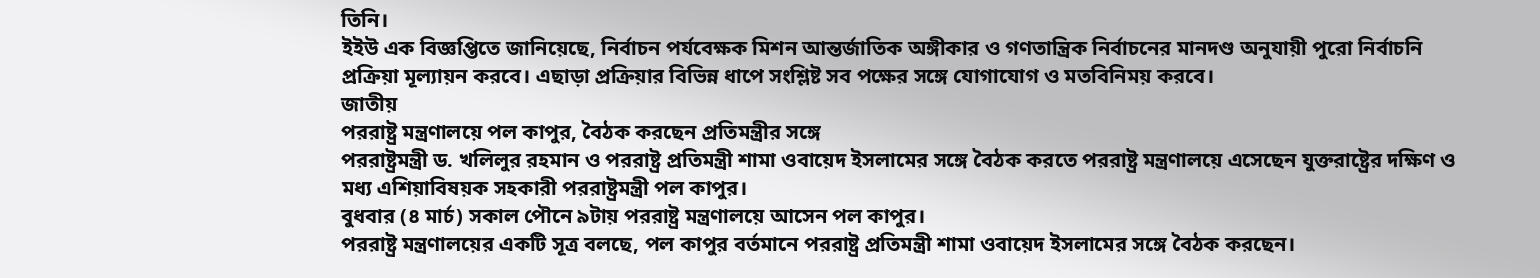তিনি।
ইইউ এক বিজ্ঞপ্তিতে জানিয়েছে, নির্বাচন পর্যবেক্ষক মিশন আন্তর্জাতিক অঙ্গীকার ও গণতান্ত্রিক নির্বাচনের মানদণ্ড অনুযায়ী পুরো নির্বাচনি প্রক্রিয়া মূল্যায়ন করবে। এছাড়া প্রক্রিয়ার বিভিন্ন ধাপে সংশ্লিষ্ট সব পক্ষের সঙ্গে যোগাযোগ ও মতবিনিময় করবে।
জাতীয়
পররাষ্ট্র মন্ত্রণালয়ে পল কাপুর, বৈঠক করছেন প্রতিমন্ত্রীর সঙ্গে
পররাষ্ট্রমন্ত্রী ড. খলিলুর রহমান ও পররাষ্ট্র প্রতিমন্ত্রী শামা ওবায়েদ ইসলামের সঙ্গে বৈঠক করতে পররাষ্ট্র মন্ত্রণালয়ে এসেছেন যুক্তরাষ্ট্রের দক্ষিণ ও মধ্য এশিয়াবিষয়ক সহকারী পররাষ্ট্রমন্ত্রী পল কাপুর।
বুধবার (৪ মার্চ) সকাল পৌনে ৯টায় পররাষ্ট্র মন্ত্রণালয়ে আসেন পল কাপুর।
পররাষ্ট্র মন্ত্রণালয়ের একটি সূত্র বলছে, পল কাপুর বর্তমানে পররাষ্ট্র প্রতিমন্ত্রী শামা ওবায়েদ ইসলামের সঙ্গে বৈঠক করছেন।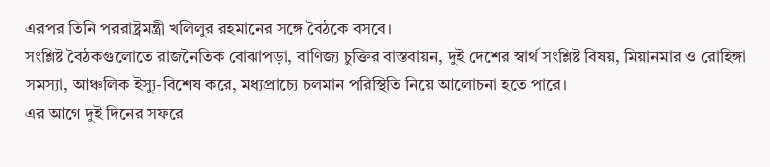এরপর তিনি পররাষ্ট্রমন্ত্রী খলিলুর রহমানের সঙ্গে বৈঠকে বসবে।
সংশ্লিষ্ট বৈঠকগুলোতে রাজনৈতিক বোঝাপড়া, বাণিজ্য চুক্তির বাস্তবায়ন, দুই দেশের স্বার্থ সংশ্লিষ্ট বিষয়, মিয়ানমার ও রোহিঙ্গা সমস্যা, আঞ্চলিক ইস্যু-বিশেষ করে, মধ্যপ্রাচ্যে চলমান পরিস্থিতি নিয়ে আলোচনা হতে পারে।
এর আগে দুই দিনের সফরে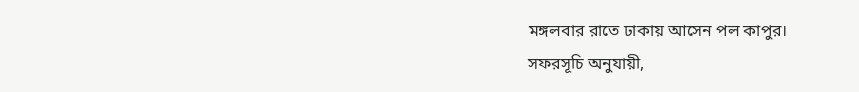মঙ্গলবার রাতে ঢাকায় আসেন পল কাপুর।
সফরসূচি অনুযায়ী,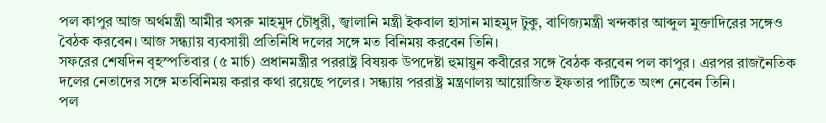পল কাপুর আজ অর্থমন্ত্রী আমীর খসরু মাহমুদ চৌধুরী, জ্বালানি মন্ত্রী ইকবাল হাসান মাহমুদ টুকু, বাণিজ্যমন্ত্রী খন্দকার আব্দুল মুক্তাদিরের সঙ্গেও বৈঠক করবেন। আজ সন্ধ্যায় ব্যবসায়ী প্রতিনিধি দলের সঙ্গে মত বিনিময় করবেন তিনি।
সফরের শেষদিন বৃহস্পতিবার (৫ মার্চ) প্রধানমন্ত্রীর পররাষ্ট্র বিষয়ক উপদেষ্টা হুমায়ুন কবীরের সঙ্গে বৈঠক করবেন পল কাপুর। এরপর রাজনৈতিক দলের নেতাদের সঙ্গে মতবিনিময় করার কথা রয়েছে পলের। সন্ধ্যায় পররাষ্ট্র মন্ত্রণালয় আয়োজিত ইফতার পার্টিতে অংশ নেবেন তিনি।
পল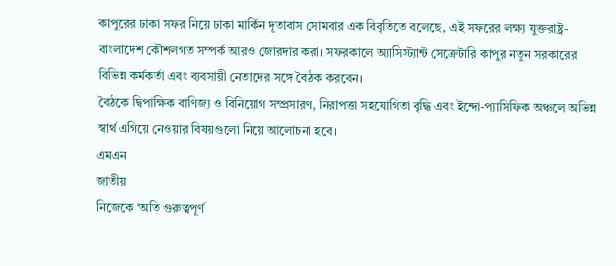কাপুরের ঢাকা সফর নিয়ে ঢাকা মার্কিন দূতাবাস সোমবার এক বিবৃতিতে বলেছে, এই সফরের লক্ষ্য যুক্তরাষ্ট্র-বাংলাদেশ কৌশলগত সম্পর্ক আরও জোরদার করা। সফরকালে অ্যাসিস্ট্যান্ট সেক্রেটারি কাপুর নতুন সরকারের বিভিন্ন কর্মকর্তা এবং ব্যবসায়ী নেতাদের সঙ্গে বৈঠক করবেন।
বৈঠকে দ্বিপাক্ষিক বাণিজ্য ও বিনিয়োগ সম্প্রসারণ, নিরাপত্তা সহযোগিতা বৃদ্ধি এবং ইন্দো-প্যাসিফিক অঞ্চলে অভিন্ন স্বার্থ এগিয়ে নেওয়ার বিষয়গুলো নিয়ে আলোচনা হবে।
এমএন
জাতীয়
নিজেকে ‘অতি গুরুত্বপূর্ণ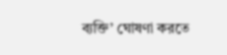ব্যক্তি’ ঘোষণা করতে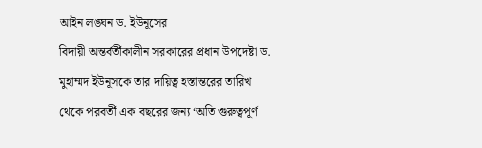আইন লঙ্ঘন ড. ইউনূসের
বিদায়ী অন্তর্বর্তীকালীন সরকারের প্রধান উপদেষ্টা ড. মুহাম্মদ ইউনূসকে তার দায়িত্ব হস্তান্তরের তারিখ থেকে পরবর্তী এক বছরের জন্য ‘অতি গুরুত্বপূর্ণ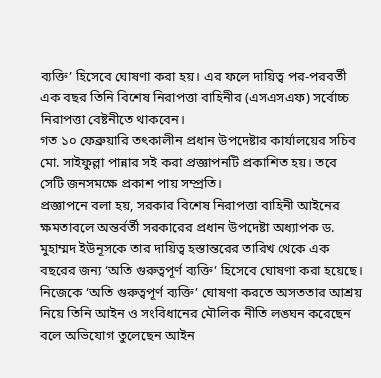ব্যক্তি’ হিসেবে ঘোষণা করা হয়। এর ফলে দায়িত্ব পর-পরবর্তী এক বছর তিনি বিশেষ নিরাপত্তা বাহিনীর (এসএসএফ) সর্বোচ্চ নিরাপত্তা বেষ্টনীতে থাকবেন।
গত ১০ ফেব্রুয়ারি তৎকালীন প্রধান উপদেষ্টার কার্যালয়ের সচিব মো. সাইফুল্লা পান্নার সই করা প্রজ্ঞাপনটি প্রকাশিত হয়। তবে সেটি জনসমক্ষে প্রকাশ পায় সম্প্রতি।
প্রজ্ঞাপনে বলা হয়, সরকার বিশেষ নিরাপত্তা বাহিনী আইনের ক্ষমতাবলে অন্তর্বর্তী সরকারের প্রধান উপদেষ্টা অধ্যাপক ড. মুহাম্মদ ইউনূসকে তার দায়িত্ব হস্তান্তরের তারিখ থেকে এক বছরের জন্য ‘অতি গুরুত্বপূর্ণ ব্যক্তি’ হিসেবে ঘোষণা করা হয়েছে।
নিজেকে ‘অতি গুরুত্বপূর্ণ ব্যক্তি’ ঘোষণা করতে অসততার আশ্রয় নিয়ে তিনি আইন ও সংবিধানের মৌলিক নীতি লঙ্ঘন করেছেন বলে অভিযোগ তুলেছেন আইন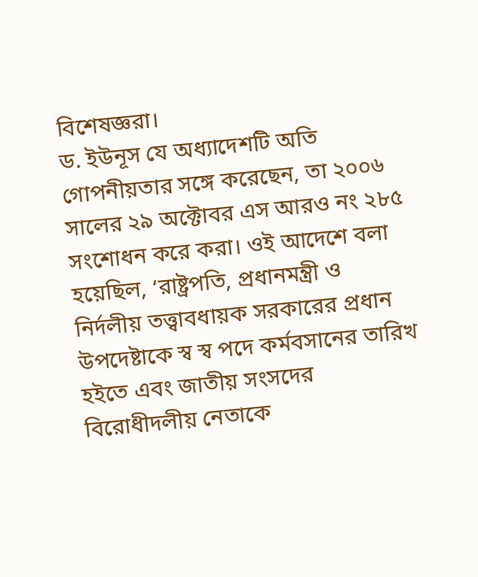বিশেষজ্ঞরা।
ড. ইউনূস যে অধ্যাদেশটি অতি গোপনীয়তার সঙ্গে করেছেন, তা ২০০৬ সালের ২৯ অক্টোবর এস আরও নং ২৮৫ সংশোধন করে করা। ওই আদেশে বলা হয়েছিল, ‘রাষ্ট্রপতি, প্রধানমন্ত্রী ও নির্দলীয় তত্ত্বাবধায়ক সরকারের প্রধান উপদেষ্টাকে স্ব স্ব পদে কর্মবসানের তারিখ হইতে এবং জাতীয় সংসদের বিরোধীদলীয় নেতাকে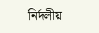নির্দলীয়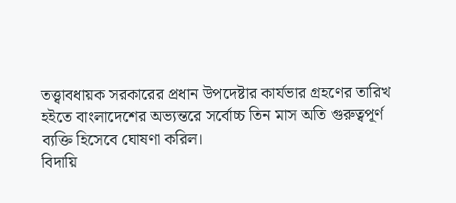তত্ত্বাবধায়ক সরকারের প্রধান উপদেষ্টার কার্যভার গ্রহণের তারিখ হইতে বাংলাদেশের অভ্যন্তরে সর্বোচ্চ তিন মাস অতি গুরুত্বপূর্ণ ব্যক্তি হিসেবে ঘোষণা করিল।
বিদায়ি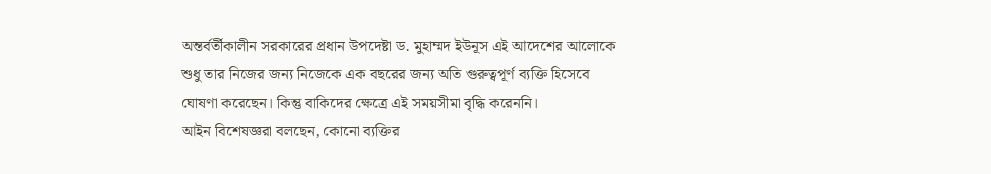অন্তর্বর্তীকালীন সরকারের প্রধান উপদেষ্টা ড. মুহাম্মদ ইউনূস এই আদেশের আলোকে শুধু তার নিজের জন্য নিজেকে এক বছরের জন্য অতি গুরুত্বপূর্ণ ব্যক্তি হিসেবে ঘোষণা করেছেন। কিন্তু বাকিদের ক্ষেত্রে এই সময়সীমা বৃদ্ধি করেননি।
আইন বিশেষজ্ঞরা বলছেন, কোনো ব্যক্তির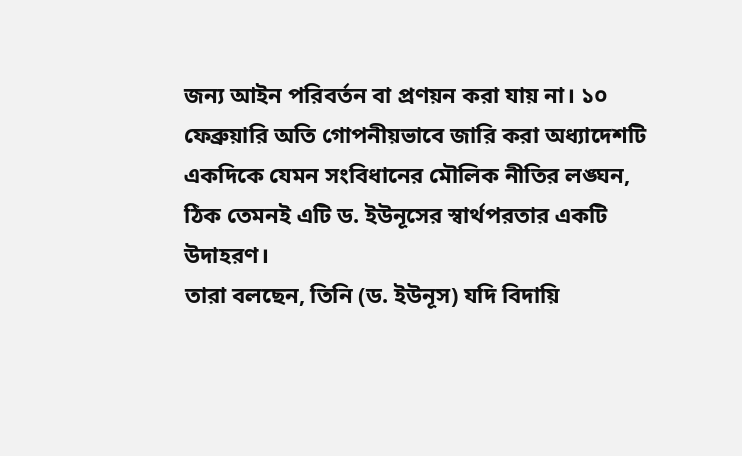জন্য আইন পরিবর্তন বা প্রণয়ন করা যায় না। ১০ ফেব্রুয়ারি অতি গোপনীয়ভাবে জারি করা অধ্যাদেশটি একদিকে যেমন সংবিধানের মৌলিক নীতির লঙ্ঘন, ঠিক তেমনই এটি ড. ইউনূসের স্বার্থপরতার একটি উদাহরণ।
তারা বলছেন, তিনি (ড. ইউনূস) যদি বিদায়ি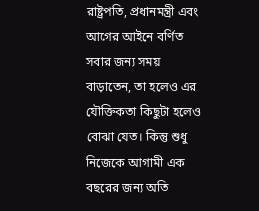রাষ্ট্রপতি, প্রধানমন্ত্রী এবং আগের আইনে বর্ণিত সবার জন্য সময় বাড়াতেন, তা হলেও এর যৌক্তিকতা কিছুটা হলেও বোঝা যেত। কিন্তু শুধু নিজেকে আগামী এক বছরের জন্য অতি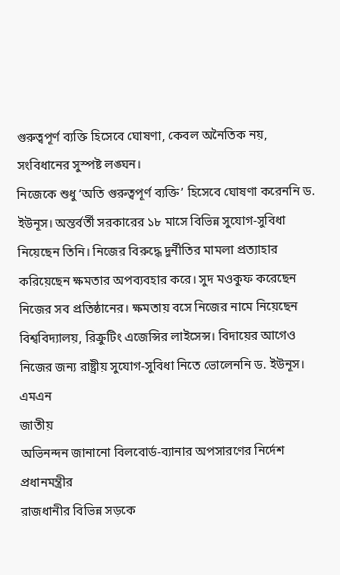গুরুত্বপূর্ণ ব্যক্তি হিসেবে ঘোষণা, কেবল অনৈতিক নয়, সংবিধানের সুস্পষ্ট লঙ্ঘন।
নিজেকে শুধু ‘অতি গুরুত্বপূর্ণ ব্যক্তি’ হিসেবে ঘোষণা করেননি ড. ইউনূস। অন্তর্বর্তী সরকারের ১৮ মাসে বিভিন্ন সুযোগ-সুবিধা নিয়েছেন তিনি। নিজের বিরুদ্ধে দুর্নীতির মামলা প্রত্যাহার করিয়েছেন ক্ষমতার অপব্যবহার করে। সুদ মওকুফ করেছেন নিজের সব প্রতিষ্ঠানের। ক্ষমতায় বসে নিজের নামে নিয়েছেন বিশ্ববিদ্যালয়, রিক্রুটিং এজেন্সির লাইসেন্স। বিদায়ের আগেও নিজের জন্য রাষ্ট্রীয় সুযোগ-সুবিধা নিতে ভোলেননি ড. ইউনূস।
এমএন
জাতীয়
অভিনন্দন জানানো বিলবোর্ড-ব্যানার অপসারণের নির্দেশ প্রধানমন্ত্রীর
রাজধানীর বিভিন্ন সড়কে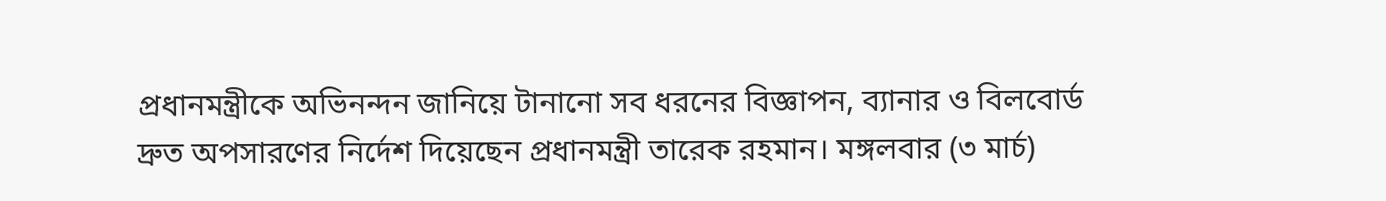প্রধানমন্ত্রীকে অভিনন্দন জানিয়ে টানানো সব ধরনের বিজ্ঞাপন, ব্যানার ও বিলবোর্ড দ্রুত অপসারণের নির্দেশ দিয়েছেন প্রধানমন্ত্রী তারেক রহমান। মঙ্গলবার (৩ মার্চ)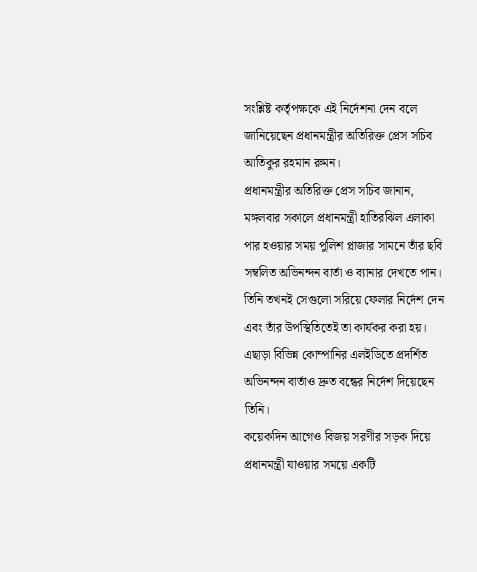সংশ্লিষ্ট কর্তৃপক্ষকে এই নির্দেশনা দেন বলে জানিয়েছেন প্রধানমন্ত্রীর অতিরিক্ত প্রেস সচিব আতিকুর রহমান রুমন।
প্রধানমন্ত্রীর অতিরিক্ত প্রেস সচিব জানান, মঙ্গলবার সকালে প্রধানমন্ত্রী হাতিরঝিল এলাকা পার হওয়ার সময় পুলিশ প্লাজার সামনে তাঁর ছবি সম্বলিত অভিনন্দন বার্তা ও ব্যানার দেখতে পান। তিনি তখনই সেগুলো সরিয়ে ফেলার নির্দেশ দেন এবং তাঁর উপস্থিতিতেই তা কার্যকর করা হয়। এছাড়া বিভিন্ন কোম্পানির এলইডিতে প্রদর্শিত অভিনন্দন বার্তাও দ্রুত বন্ধের নির্দেশ দিয়েছেন তিনি।
কয়েকদিন আগেও বিজয় সরণীর সড়ক দিয়ে প্রধানমন্ত্রী যাওয়ার সময়ে একটি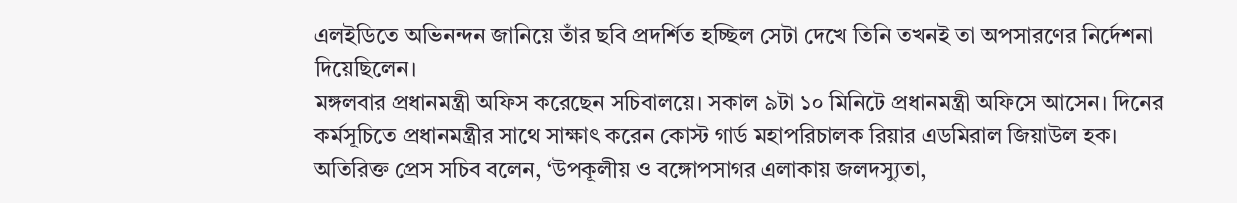এলইডিতে অভিনন্দন জানিয়ে তাঁর ছবি প্রদর্শিত হচ্ছিল সেটা দেখে তিনি তখনই তা অপসারণের নির্দেশনা দিয়েছিলেন।
মঙ্গলবার প্রধানমন্ত্রী অফিস করেছেন সচিবালয়ে। সকাল ৯টা ১০ মিনিটে প্রধানমন্ত্রী অফিসে আসেন। দিনের কর্মসূচিতে প্রধানমন্ত্রীর সাথে সাক্ষাৎ করেন কোস্ট গার্ড মহাপরিচালক রিয়ার এডমিরাল জিয়াউল হক।
অতিরিক্ত প্রেস সচিব বলেন, ‘উপকূলীয় ও বঙ্গোপসাগর এলাকায় জলদস্যুতা,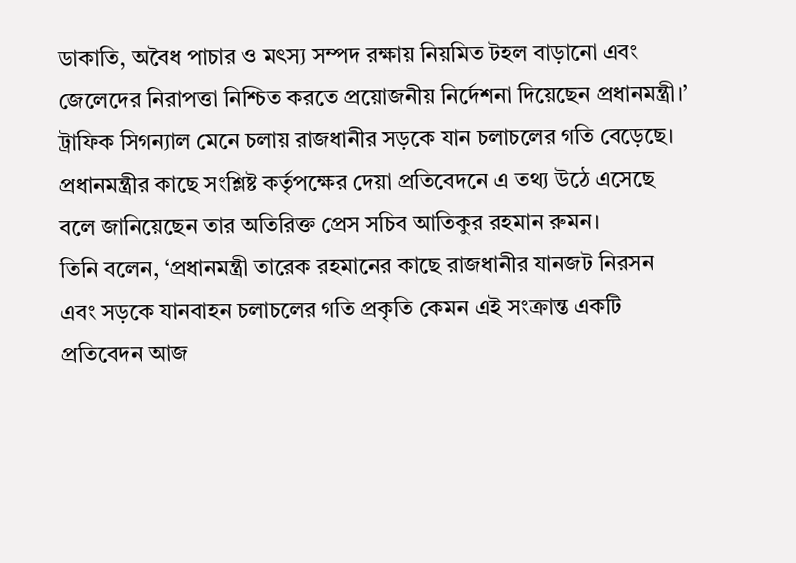ডাকাতি, অবৈধ পাচার ও মৎস্য সম্পদ রক্ষায় নিয়মিত টহল বাড়ানো এবং জেলেদের নিরাপত্তা নিশ্চিত করতে প্রয়োজনীয় নির্দেশনা দিয়েছেন প্রধানমন্ত্রী।’
ট্রাফিক সিগন্যাল মেনে চলায় রাজধানীর সড়কে যান চলাচলের গতি বেড়েছে। প্রধানমন্ত্রীর কাছে সংশ্লিষ্ট কর্তৃপক্ষের দেয়া প্রতিবেদনে এ তথ্য উঠে এসেছে বলে জানিয়েছেন তার অতিরিক্ত প্রেস সচিব আতিকুর রহমান রুমন।
তিনি বলেন, ‘প্রধানমন্ত্রী তারেক রহমানের কাছে রাজধানীর যানজট নিরসন এবং সড়কে যানবাহন চলাচলের গতি প্রকৃতি কেমন এই সংক্রান্ত একটি প্রতিবেদন আজ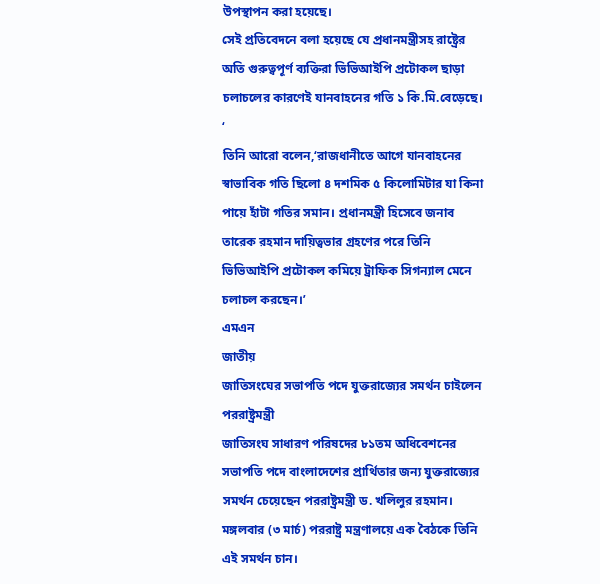উপস্থাপন করা হয়েছে।
সেই প্রতিবেদনে বলা হয়েছে যে প্রধানমন্ত্রীসহ রাষ্ট্রের অতি গুরুত্বপূর্ণ ব্যক্তিরা ভিভিআইপি প্রটোকল ছাড়া চলাচলের কারণেই যানবাহনের গতি ১ কি.মি.বেড়েছে। ‘
তিনি আরো বলেন,‘রাজধানীতে আগে যানবাহনের স্বাভাবিক গতি ছিলো ৪ দশমিক ৫ কিলোমিটার যা কিনা পায়ে হাঁটা গতির সমান। প্রধানমন্ত্রী হিসেবে জনাব তারেক রহমান দায়িত্বভার গ্রহণের পরে তিনি ভিভিআইপি প্রটোকল কমিয়ে ট্রাফিক সিগন্যাল মেনে চলাচল করছেন।’
এমএন
জাতীয়
জাতিসংঘের সভাপতি পদে যুক্তরাজ্যের সমর্থন চাইলেন পররাষ্ট্রমন্ত্রী
জাতিসংঘ সাধারণ পরিষদের ৮১তম অধিবেশনের সভাপতি পদে বাংলাদেশের প্রার্থিতার জন্য যুক্তরাজ্যের সমর্থন চেয়েছেন পররাষ্ট্রমন্ত্রী ড. খলিলুর রহমান।
মঙ্গলবার (৩ মার্চ) পররাষ্ট্র মন্ত্রণালয়ে এক বৈঠকে তিনি এই সমর্থন চান।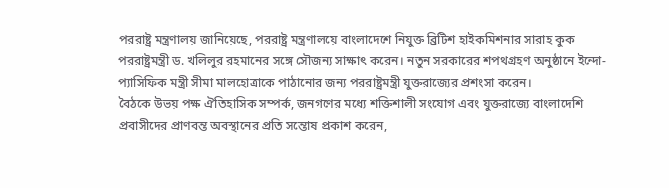পররাষ্ট্র মন্ত্রণালয় জানিয়েছে, পররাষ্ট্র মন্ত্রণালয়ে বাংলাদেশে নিযুক্ত ব্রিটিশ হাইকমিশনার সারাহ কুক পররাষ্ট্রমন্ত্রী ড. খলিলুর রহমানের সঙ্গে সৌজন্য সাক্ষাৎ করেন। নতুন সরকারের শপথগ্রহণ অনুষ্ঠানে ইন্দো-প্যাসিফিক মন্ত্রী সীমা মালহোত্রাকে পাঠানোর জন্য পররাষ্ট্রমন্ত্রী যুক্তরাজ্যের প্রশংসা করেন।
বৈঠকে উভয় পক্ষ ঐতিহাসিক সম্পর্ক, জনগণের মধ্যে শক্তিশালী সংযোগ এবং যুক্তরাজ্যে বাংলাদেশি প্রবাসীদের প্রাণবন্ত অবস্থানের প্রতি সন্তোষ প্রকাশ করেন,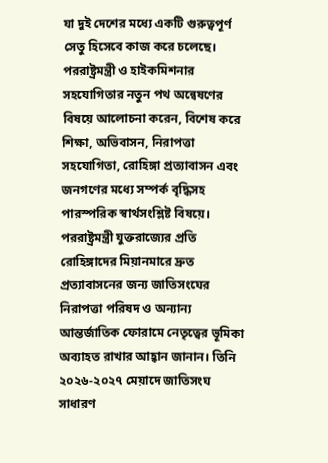যা দুই দেশের মধ্যে একটি গুরুত্বপূর্ণ সেতু হিসেবে কাজ করে চলেছে।
পররাষ্ট্রমন্ত্রী ও হাইকমিশনার সহযোগিতার নতুন পথ অন্বেষণের বিষয়ে আলোচনা করেন, বিশেষ করে শিক্ষা, অভিবাসন, নিরাপত্তা সহযোগিতা, রোহিঙ্গা প্রত্যাবাসন এবং জনগণের মধ্যে সম্পর্ক বৃদ্ধিসহ পারস্পরিক স্বার্থসংশ্লিষ্ট বিষয়ে।
পররাষ্ট্রমন্ত্রী যুক্তরাজ্যের প্রতি রোহিঙ্গাদের মিয়ানমারে দ্রুত প্রত্যাবাসনের জন্য জাতিসংঘের নিরাপত্তা পরিষদ ও অন্যান্য আন্তর্জাতিক ফোরামে নেতৃত্বের ভূমিকা অব্যাহত রাখার আহ্বান জানান। তিনি ২০২৬-২০২৭ মেয়াদে জাতিসংঘ সাধারণ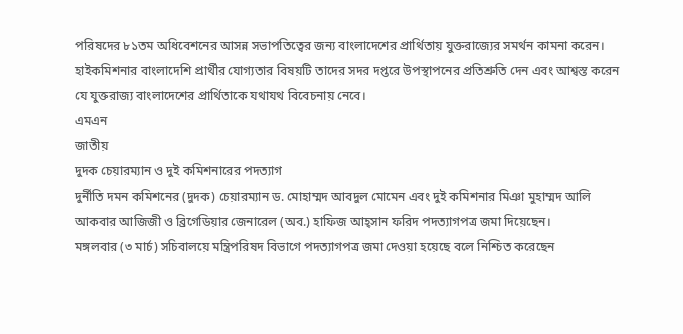পরিষদের ৮১তম অধিবেশনের আসন্ন সভাপতিত্বের জন্য বাংলাদেশের প্রার্থিতায় যুক্তরাজ্যের সমর্থন কামনা করেন।
হাইকমিশনার বাংলাদেশি প্রার্থীর যোগ্যতার বিষয়টি তাদের সদর দপ্তরে উপস্থাপনের প্রতিশ্রুতি দেন এবং আশ্বস্ত করেন যে যুক্তরাজ্য বাংলাদেশের প্রার্থিতাকে যথাযথ বিবেচনায় নেবে।
এমএন
জাতীয়
দুদক চেয়ারম্যান ও দুই কমিশনারের পদত্যাগ
দুর্নীতি দমন কমিশনের (দুদক) চেয়ারম্যান ড. মোহাম্মদ আবদুল মোমেন এবং দুই কমিশনার মিঞা মুহাম্মদ আলি আকবার আজিজী ও ব্রিগেডিয়ার জেনারেল (অব.) হাফিজ আহ্সান ফরিদ পদত্যাগপত্র জমা দিয়েছেন।
মঙ্গলবার (৩ মার্চ) সচিবালয়ে মন্ত্রিপরিষদ বিভাগে পদত্যাগপত্র জমা দেওয়া হয়েছে বলে নিশ্চিত করেছেন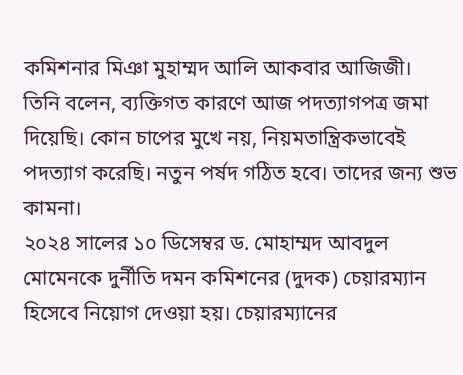কমিশনার মিঞা মুহাম্মদ আলি আকবার আজিজী।
তিনি বলেন, ব্যক্তিগত কারণে আজ পদত্যাগপত্র জমা দিয়েছি। কোন চাপের মুখে নয়, নিয়মতান্ত্রিকভাবেই পদত্যাগ করেছি। নতুন পর্ষদ গঠিত হবে। তাদের জন্য শুভ কামনা।
২০২৪ সালের ১০ ডিসেম্বর ড. মোহাম্মদ আবদুল মোমেনকে দুর্নীতি দমন কমিশনের (দুদক) চেয়ারম্যান হিসেবে নিয়োগ দেওয়া হয়। চেয়ারম্যানের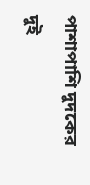পাশাপাশি দুদকের দুই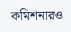কমিশনারও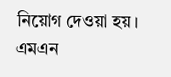নিয়োগ দেওয়া হয়।
এমএন